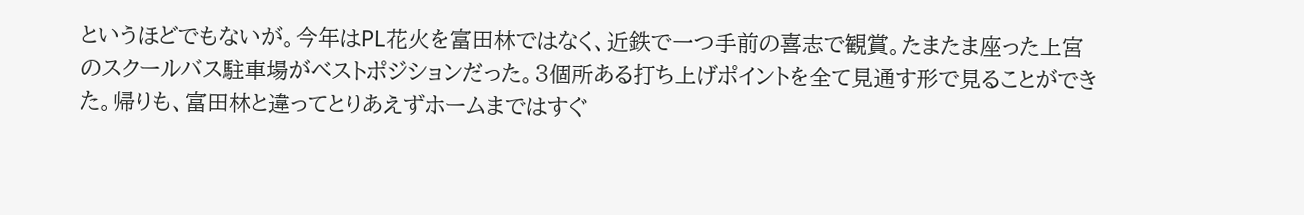というほどでもないが。今年はPL花火を富田林ではなく、近鉄で一つ手前の喜志で観賞。たまたま座った上宮のスクールバス駐車場がベストポジションだった。3個所ある打ち上げポイントを全て見通す形で見ることができた。帰りも、富田林と違ってとりあえずホームまではすぐ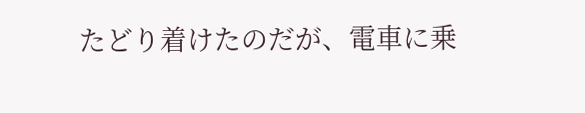たどり着けたのだが、電車に乗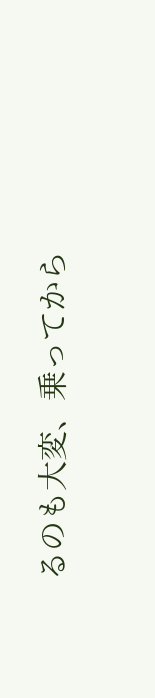るのも大変、乗ってから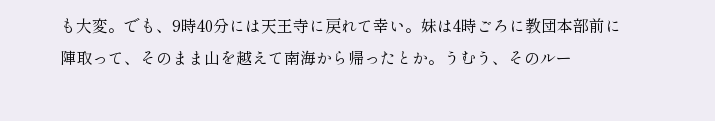も大変。でも、9時40分には天王寺に戻れて幸い。妹は4時ごろに教団本部前に陣取って、そのまま山を越えて南海から帰ったとか。うむう、そのルー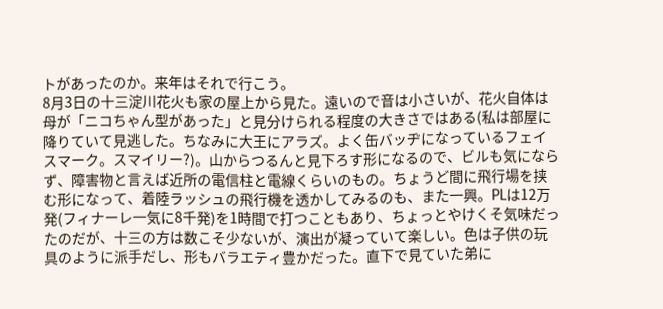トがあったのか。来年はそれで行こう。
8月3日の十三淀川花火も家の屋上から見た。遠いので音は小さいが、花火自体は母が「ニコちゃん型があった」と見分けられる程度の大きさではある(私は部屋に降りていて見逃した。ちなみに大王にアラズ。よく缶バッヂになっているフェイスマーク。スマイリー?)。山からつるんと見下ろす形になるので、ビルも気にならず、障害物と言えば近所の電信柱と電線くらいのもの。ちょうど間に飛行場を挟む形になって、着陸ラッシュの飛行機を透かしてみるのも、また一興。PLは12万発(フィナーレ一気に8千発)を1時間で打つこともあり、ちょっとやけくそ気味だったのだが、十三の方は数こそ少ないが、演出が凝っていて楽しい。色は子供の玩具のように派手だし、形もバラエティ豊かだった。直下で見ていた弟に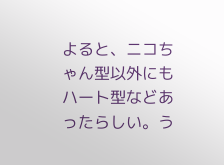よると、ニコちゃん型以外にもハート型などあったらしい。う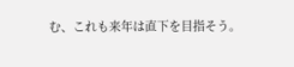む、これも来年は直下を目指そう。